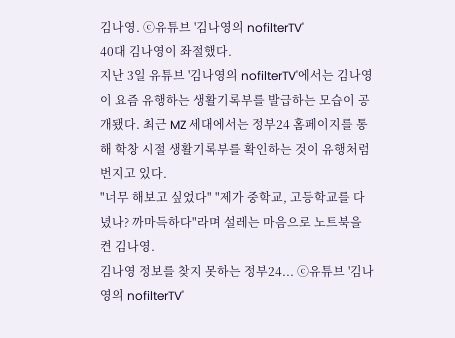김나영. ⓒ유튜브 '김나영의 nofilterTV'
40대 김나영이 좌절했다.
지난 3일 유튜브 '김나영의 nofilterTV'에서는 김나영이 요즘 유행하는 생활기록부를 발급하는 모습이 공개됐다. 최근 MZ 세대에서는 정부24 홈페이지를 통해 학창 시절 생활기록부를 확인하는 것이 유행처럼 번지고 있다.
"너무 해보고 싶었다" "제가 중학교, 고등학교를 다녔나? 까마득하다"라며 설레는 마음으로 노트북을 켠 김나영.
김나영 정보를 찾지 못하는 정부24... ⓒ유튜브 '김나영의 nofilterTV'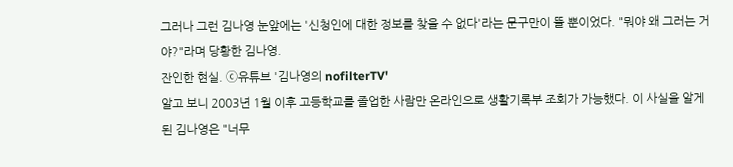그러나 그런 김나영 눈앞에는 '신청인에 대한 정보를 찾을 수 없다'라는 문구만이 뜰 뿐이었다. "뭐야 왜 그러는 거야?"라며 당황한 김나영.
잔인한 현실. ⓒ유튜브 '김나영의 nofilterTV'
알고 보니 2003년 1월 이후 고등학교를 졸업한 사람만 온라인으로 생활기록부 조회가 가능했다. 이 사실을 알게 된 김나영은 "너무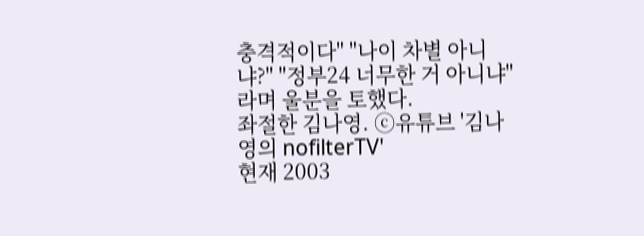충격적이다" "나이 차별 아니냐?" "정부24 너무한 거 아니냐"라며 울분을 토했다.
좌절한 김나영. ⓒ유튜브 '김나영의 nofilterTV'
현재 2003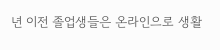년 이전 졸업생들은 온라인으로 생활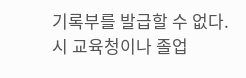기록부를 발급할 수 없다. 시 교육청이나 졸업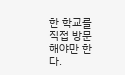한 학교를 직접 방문해야만 한다.